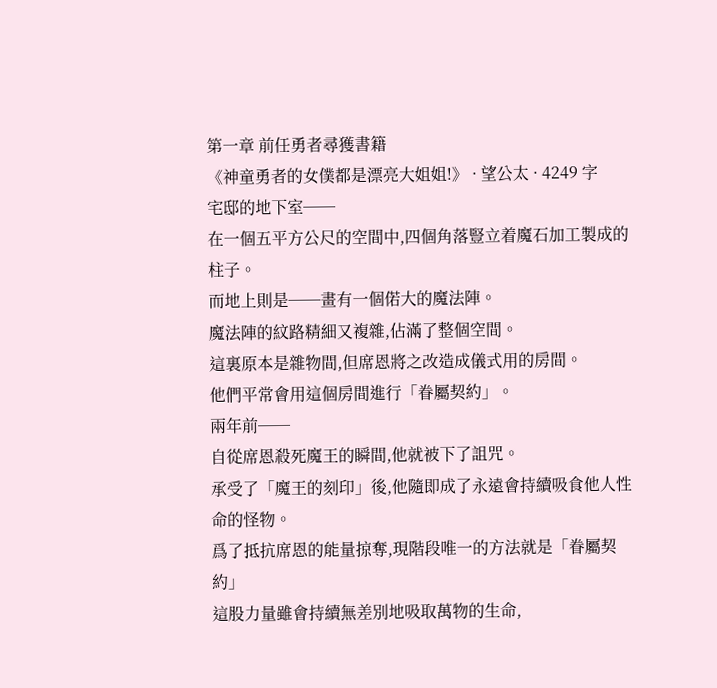第一章 前任勇者尋獲書籍
《神童勇者的女僕都是漂亮大姐姐!》 · 望公太 · 4249 字
宅邸的地下室──
在一個五平方公尺的空間中,四個角落豎立着魔石加工製成的柱子。
而地上則是──畫有一個偌大的魔法陣。
魔法陣的紋路精細又複雜,佔滿了整個空間。
這裏原本是雜物間,但席恩將之改造成儀式用的房間。
他們平常會用這個房間進行「眷屬契約」。
兩年前──
自從席恩殺死魔王的瞬間,他就被下了詛咒。
承受了「魔王的刻印」後,他隨即成了永遠會持續吸食他人性命的怪物。
爲了抵抗席恩的能量掠奪,現階段唯一的方法就是「眷屬契約」
這股力量雖會持續無差別地吸取萬物的生命,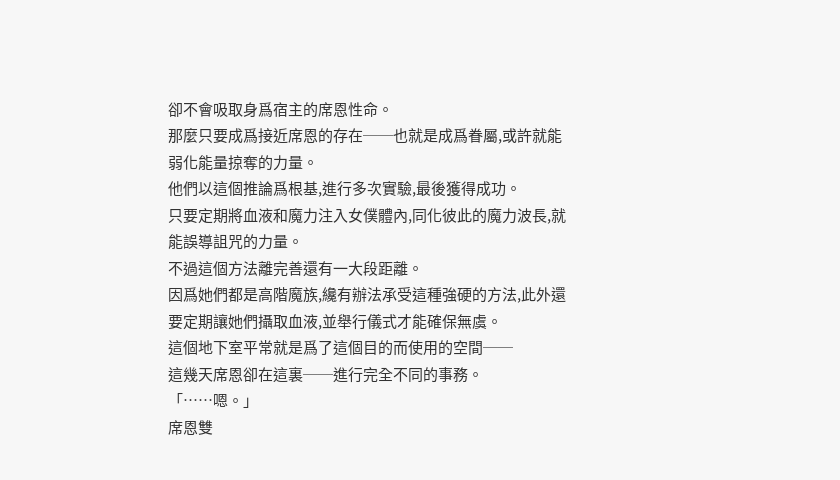卻不會吸取身爲宿主的席恩性命。
那麼只要成爲接近席恩的存在──也就是成爲眷屬,或許就能弱化能量掠奪的力量。
他們以這個推論爲根基,進行多次實驗,最後獲得成功。
只要定期將血液和魔力注入女僕體內,同化彼此的魔力波長,就能誤導詛咒的力量。
不過這個方法離完善還有一大段距離。
因爲她們都是高階魔族,纔有辦法承受這種強硬的方法,此外還要定期讓她們攝取血液,並舉行儀式才能確保無虞。
這個地下室平常就是爲了這個目的而使用的空間──
這幾天席恩卻在這裏──進行完全不同的事務。
「……嗯。」
席恩雙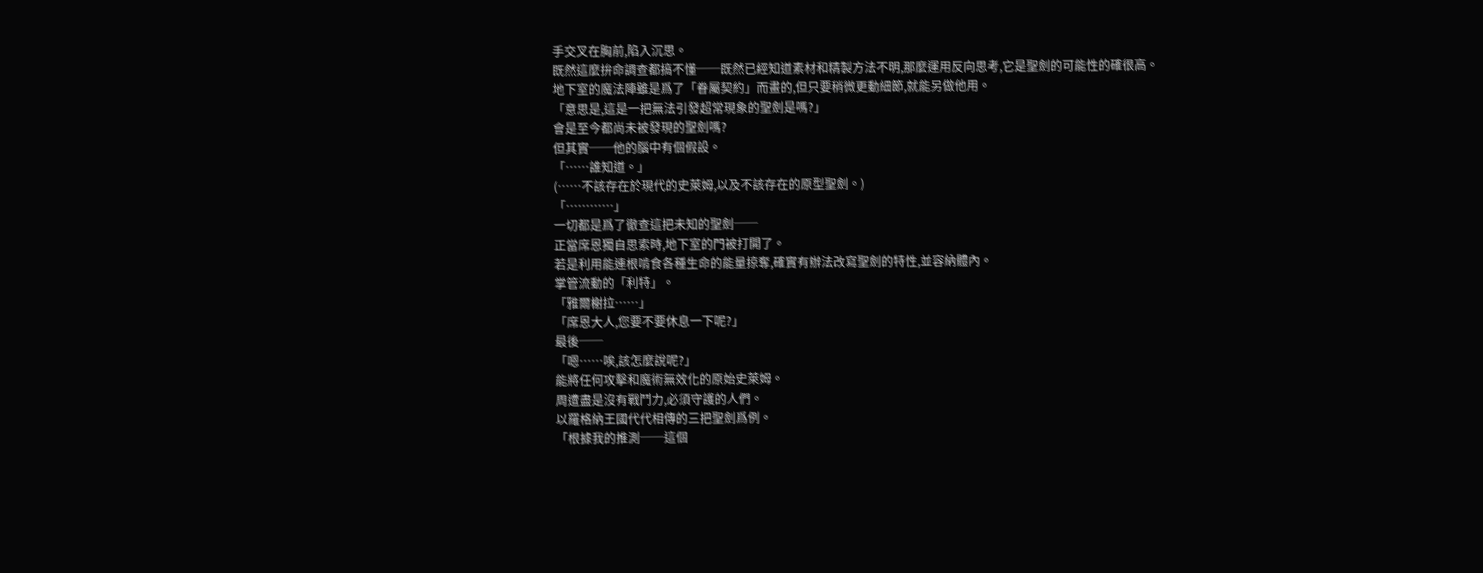手交叉在胸前,陷入沉思。
既然這麼拚命調查都搞不懂──既然已經知道素材和精製方法不明,那麼運用反向思考,它是聖劍的可能性的確很高。
地下室的魔法陣雖是爲了「眷屬契約」而畫的,但只要稍微更動細節,就能另做他用。
「意思是,這是一把無法引發超常現象的聖劍是嗎?」
會是至今都尚未被發現的聖劍嗎?
但其實──他的腦中有個假設。
「……誰知道。」
(……不該存在於現代的史萊姆,以及不該存在的原型聖劍。)
「…………」
一切都是爲了徹查這把未知的聖劍──
正當席恩獨自思索時,地下室的門被打開了。
若是利用能連根啃食各種生命的能量掠奪,確實有辦法改寫聖劍的特性,並容納體內。
掌管流動的「利特」。
「雅爾榭拉……」
「席恩大人,您要不要休息一下呢?」
最後──
「嗯……唉,該怎麼說呢?」
能將任何攻擊和魔術無效化的原始史萊姆。
周遭盡是沒有戰鬥力,必須守護的人們。
以羅格納王國代代相傳的三把聖劍爲例。
「根據我的推測──這個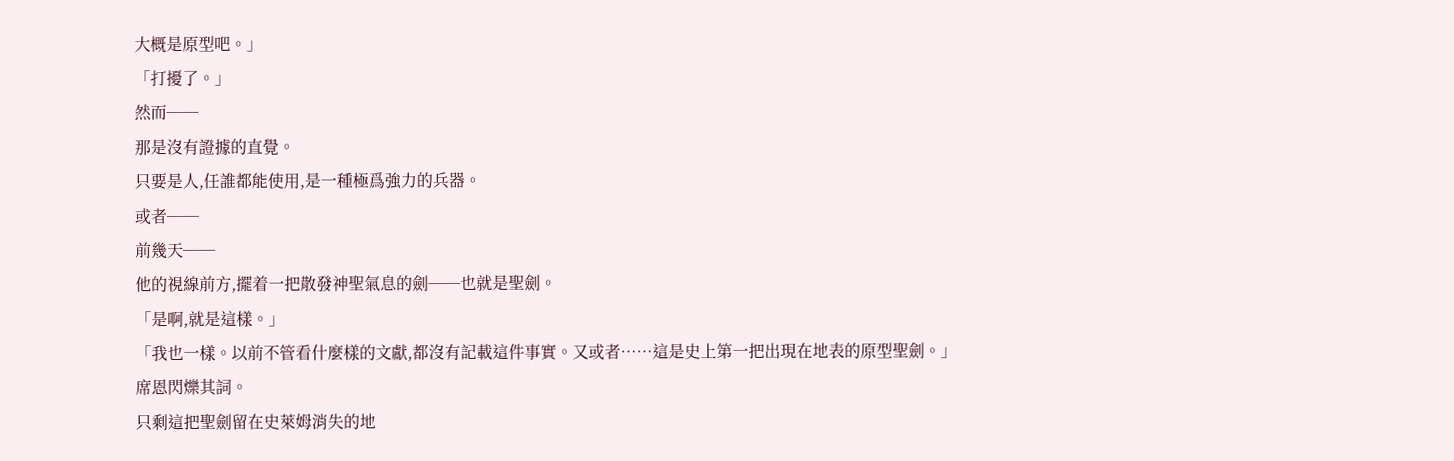大概是原型吧。」
「打擾了。」
然而──
那是沒有證據的直覺。
只要是人,任誰都能使用,是一種極爲強力的兵器。
或者──
前幾天──
他的視線前方,擺着一把散發神聖氣息的劍──也就是聖劍。
「是啊,就是這樣。」
「我也一樣。以前不管看什麼樣的文獻,都沒有記載這件事實。又或者……這是史上第一把出現在地表的原型聖劍。」
席恩閃爍其詞。
只剩這把聖劍留在史萊姆消失的地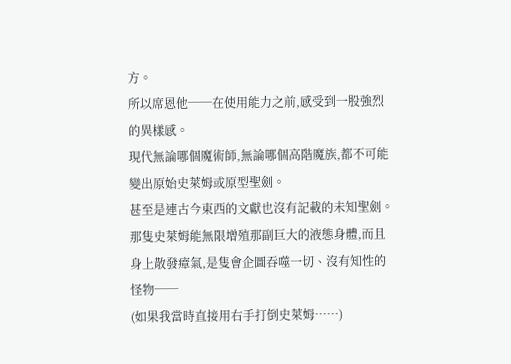方。
所以席恩他──在使用能力之前,感受到一股強烈的異樣感。
現代無論哪個魔術師,無論哪個高階魔族,都不可能變出原始史萊姆或原型聖劍。
甚至是連古今東西的文獻也沒有記載的未知聖劍。
那隻史萊姆能無限增殖那副巨大的液態身體,而且身上散發瘴氣,是隻會企圖吞噬一切、沒有知性的怪物──
(如果我當時直接用右手打倒史萊姆……)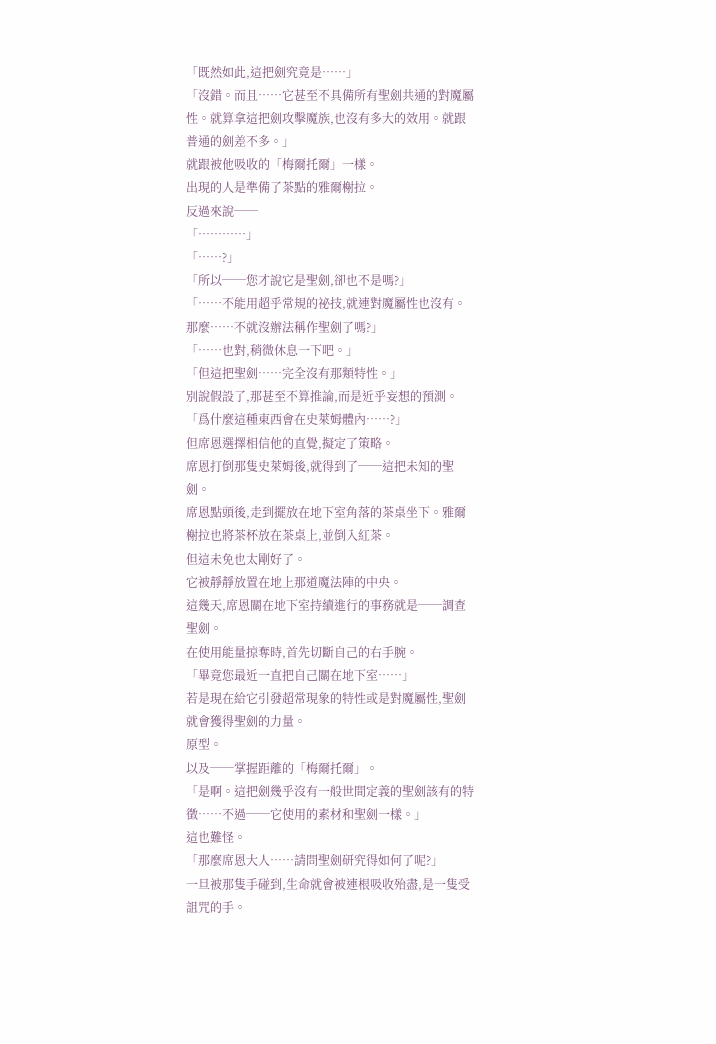「既然如此,這把劍究竟是……」
「沒錯。而且……它甚至不具備所有聖劍共通的對魔屬性。就算拿這把劍攻擊魔族,也沒有多大的效用。就跟普通的劍差不多。」
就跟被他吸收的「梅爾托爾」一樣。
出現的人是準備了茶點的雅爾榭拉。
反過來說──
「…………」
「……?」
「所以──您才說它是聖劍,卻也不是嗎?」
「……不能用超乎常規的祕技,就連對魔屬性也沒有。那麼……不就沒辦法稱作聖劍了嗎?」
「……也對,稍微休息一下吧。」
「但這把聖劍……完全沒有那類特性。」
別說假設了,那甚至不算推論,而是近乎妄想的預測。
「爲什麼這種東西會在史萊姆體內……?」
但席恩選擇相信他的直覺,擬定了策略。
席恩打倒那隻史萊姆後,就得到了──這把未知的聖劍。
席恩點頭後,走到擺放在地下室角落的茶桌坐下。雅爾榭拉也將茶杯放在茶桌上,並倒入紅茶。
但這未免也太剛好了。
它被靜靜放置在地上那道魔法陣的中央。
這幾天,席恩關在地下室持續進行的事務就是──調查聖劍。
在使用能量掠奪時,首先切斷自己的右手腕。
「畢竟您最近一直把自己關在地下室……」
若是現在給它引發超常現象的特性或是對魔屬性,聖劍就會獲得聖劍的力量。
原型。
以及──掌握距離的「梅爾托爾」。
「是啊。這把劍幾乎沒有一般世間定義的聖劍該有的特徵……不過──它使用的素材和聖劍一樣。」
這也難怪。
「那麼席恩大人……請問聖劍研究得如何了呢?」
一旦被那隻手碰到,生命就會被連根吸收殆盡,是一隻受詛咒的手。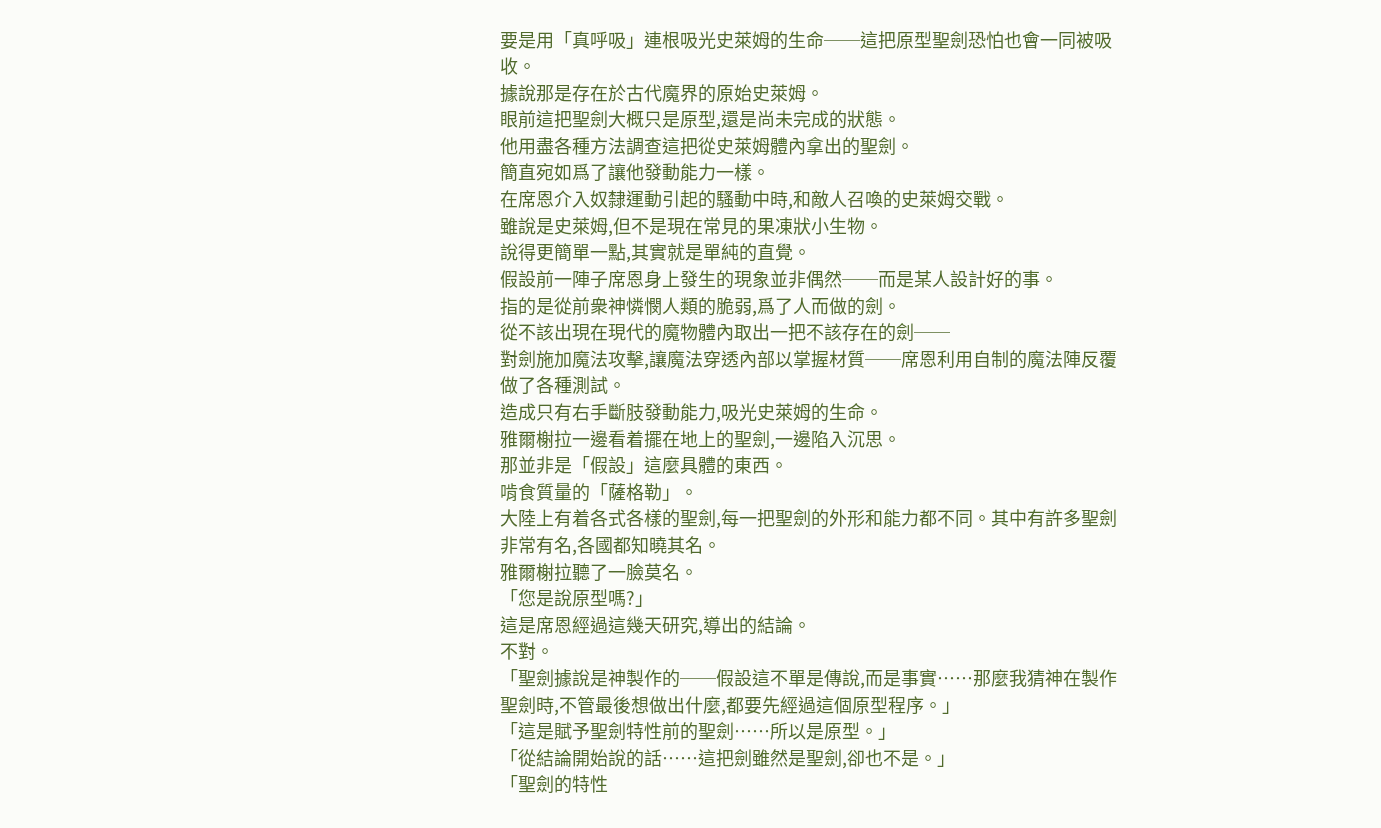要是用「真呼吸」連根吸光史萊姆的生命──這把原型聖劍恐怕也會一同被吸收。
據說那是存在於古代魔界的原始史萊姆。
眼前這把聖劍大概只是原型,還是尚未完成的狀態。
他用盡各種方法調查這把從史萊姆體內拿出的聖劍。
簡直宛如爲了讓他發動能力一樣。
在席恩介入奴隸運動引起的騷動中時,和敵人召喚的史萊姆交戰。
雖說是史萊姆,但不是現在常見的果凍狀小生物。
說得更簡單一點,其實就是單純的直覺。
假設前一陣子席恩身上發生的現象並非偶然──而是某人設計好的事。
指的是從前衆神憐憫人類的脆弱,爲了人而做的劍。
從不該出現在現代的魔物體內取出一把不該存在的劍──
對劍施加魔法攻擊,讓魔法穿透內部以掌握材質──席恩利用自制的魔法陣反覆做了各種測試。
造成只有右手斷肢發動能力,吸光史萊姆的生命。
雅爾榭拉一邊看着擺在地上的聖劍,一邊陷入沉思。
那並非是「假設」這麼具體的東西。
啃食質量的「薩格勒」。
大陸上有着各式各樣的聖劍,每一把聖劍的外形和能力都不同。其中有許多聖劍非常有名,各國都知曉其名。
雅爾榭拉聽了一臉莫名。
「您是說原型嗎?」
這是席恩經過這幾天研究,導出的結論。
不對。
「聖劍據說是神製作的──假設這不單是傳說,而是事實……那麼我猜神在製作聖劍時,不管最後想做出什麼,都要先經過這個原型程序。」
「這是賦予聖劍特性前的聖劍……所以是原型。」
「從結論開始說的話……這把劍雖然是聖劍,卻也不是。」
「聖劍的特性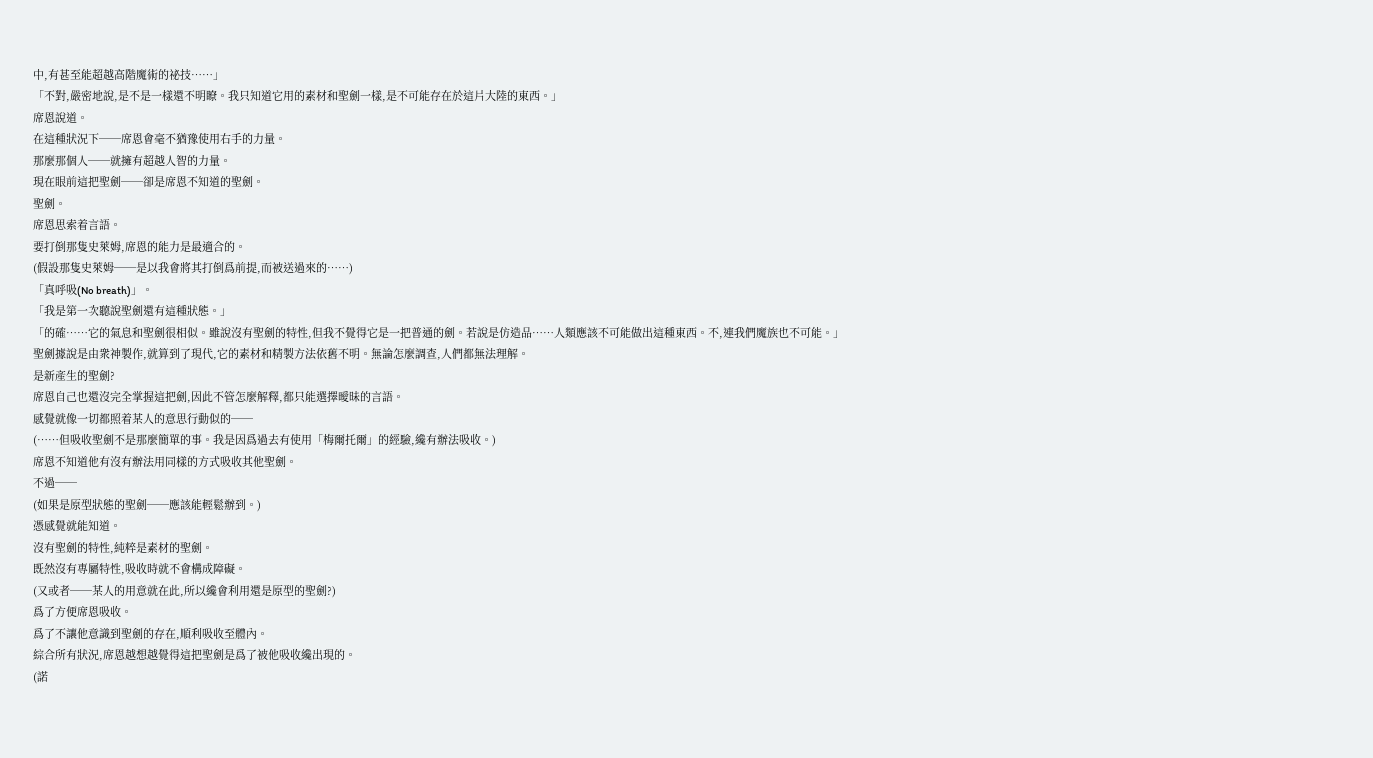中,有甚至能超越高階魔術的祕技……」
「不對,嚴密地說,是不是一樣還不明瞭。我只知道它用的素材和聖劍一樣,是不可能存在於這片大陸的東西。」
席恩說道。
在這種狀況下──席恩會毫不猶豫使用右手的力量。
那麼那個人──就擁有超越人智的力量。
現在眼前這把聖劍──卻是席恩不知道的聖劍。
聖劍。
席恩思索着言語。
要打倒那隻史萊姆,席恩的能力是最適合的。
(假設那隻史萊姆──是以我會將其打倒爲前提,而被送過來的……)
「真呼吸(No breath)」。
「我是第一次聽說聖劍還有這種狀態。」
「的確……它的氣息和聖劍很相似。雖說沒有聖劍的特性,但我不覺得它是一把普通的劍。若說是仿造品……人類應該不可能做出這種東西。不,連我們魔族也不可能。」
聖劍據說是由衆神製作,就算到了現代,它的素材和精製方法依舊不明。無論怎麼調查,人們都無法理解。
是新產生的聖劍?
席恩自己也還沒完全掌握這把劍,因此不管怎麼解釋,都只能選擇曖昧的言語。
感覺就像一切都照着某人的意思行動似的──
(……但吸收聖劍不是那麼簡單的事。我是因爲過去有使用「梅爾托爾」的經驗,纔有辦法吸收。)
席恩不知道他有沒有辦法用同樣的方式吸收其他聖劍。
不過──
(如果是原型狀態的聖劍──應該能輕鬆辦到。)
憑感覺就能知道。
沒有聖劍的特性,純粹是素材的聖劍。
既然沒有專屬特性,吸收時就不會構成障礙。
(又或者──某人的用意就在此,所以纔會利用還是原型的聖劍?)
爲了方便席恩吸收。
爲了不讓他意識到聖劍的存在,順利吸收至體內。
綜合所有狀況,席恩越想越覺得這把聖劍是爲了被他吸收纔出現的。
(諾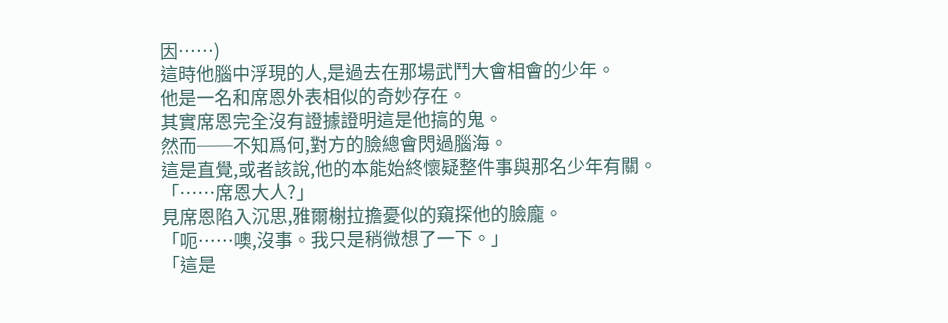因……)
這時他腦中浮現的人,是過去在那場武鬥大會相會的少年。
他是一名和席恩外表相似的奇妙存在。
其實席恩完全沒有證據證明這是他搞的鬼。
然而──不知爲何,對方的臉總會閃過腦海。
這是直覺,或者該說,他的本能始終懷疑整件事與那名少年有關。
「……席恩大人?」
見席恩陷入沉思,雅爾榭拉擔憂似的窺探他的臉龐。
「呃……噢,沒事。我只是稍微想了一下。」
「這是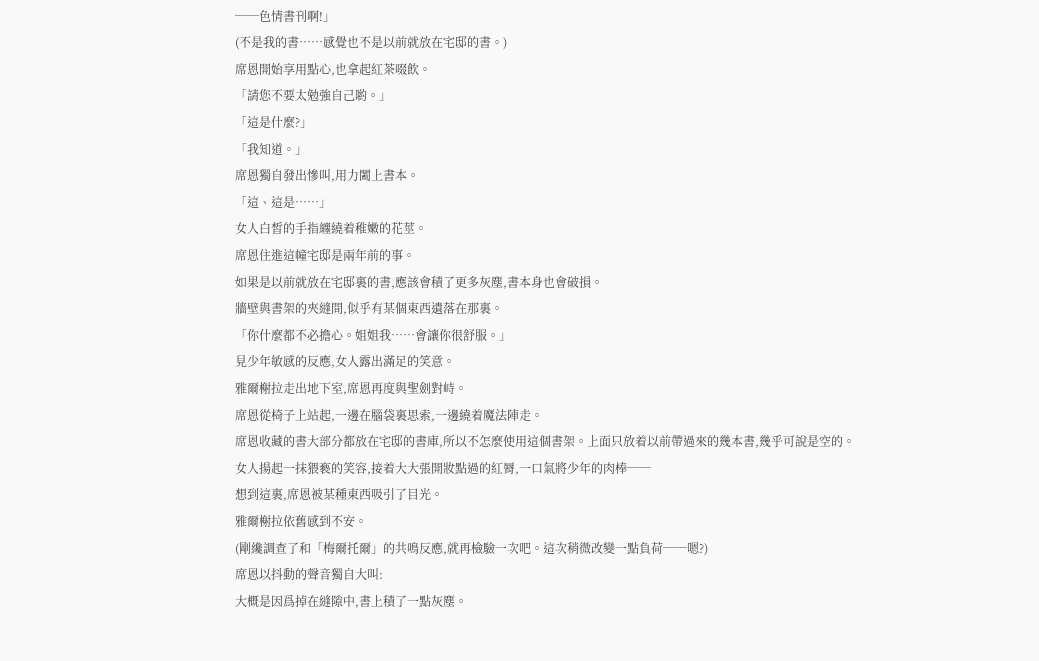──色情書刊啊!」
(不是我的書……感覺也不是以前就放在宅邸的書。)
席恩開始享用點心,也拿起紅茶啜飲。
「請您不要太勉強自己喲。」
「這是什麼?」
「我知道。」
席恩獨自發出慘叫,用力闔上書本。
「這、這是……」
女人白皙的手指纏繞着稚嫩的花莖。
席恩住進這幢宅邸是兩年前的事。
如果是以前就放在宅邸裏的書,應該會積了更多灰塵,書本身也會破損。
牆壁與書架的夾縫間,似乎有某個東西遺落在那裏。
「你什麼都不必擔心。姐姐我……會讓你很舒服。」
見少年敏感的反應,女人露出滿足的笑意。
雅爾榭拉走出地下室,席恩再度與聖劍對峙。
席恩從椅子上站起,一邊在腦袋裏思索,一邊繞着魔法陣走。
席恩收藏的書大部分都放在宅邸的書庫,所以不怎麼使用這個書架。上面只放着以前帶過來的幾本書,幾乎可說是空的。
女人揚起一抹猥褻的笑容,接着大大張開妝點過的紅脣,一口氣將少年的肉棒──
想到這裏,席恩被某種東西吸引了目光。
雅爾榭拉依舊感到不安。
(剛纔調查了和「梅爾托爾」的共鳴反應,就再檢驗一次吧。這次稍微改變一點負荷──嗯?)
席恩以抖動的聲音獨自大叫:
大概是因爲掉在縫隙中,書上積了一點灰塵。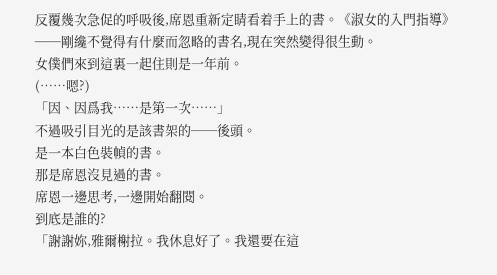反覆幾次急促的呼吸後,席恩重新定睛看着手上的書。《淑女的入門指導》──剛纔不覺得有什麼而忽略的書名,現在突然變得很生動。
女僕們來到這裏一起住則是一年前。
(……嗯?)
「因、因爲我……是第一次……」
不過吸引目光的是該書架的──後頭。
是一本白色裝幀的書。
那是席恩沒見過的書。
席恩一邊思考,一邊開始翻閱。
到底是誰的?
「謝謝妳,雅爾榭拉。我休息好了。我還要在這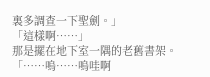裏多調查一下聖劍。」
「這樣啊……」
那是擺在地下室一隅的老舊書架。
「……嗚……嗚哇啊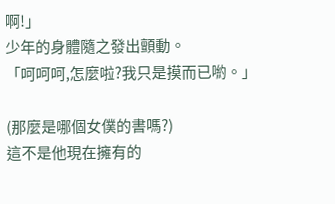啊!」
少年的身體隨之發出顫動。
「呵呵呵,怎麼啦?我只是摸而已喲。」

(那麼是哪個女僕的書嗎?)
這不是他現在擁有的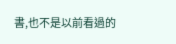書,也不是以前看過的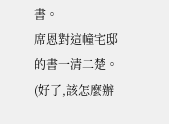書。
席恩對這幢宅邸的書一清二楚。
(好了,該怎麼辦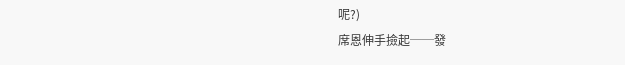呢?)
席恩伸手撿起──發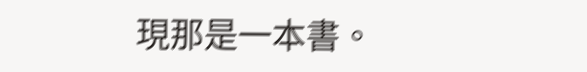現那是一本書。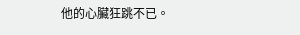他的心臟狂跳不已。